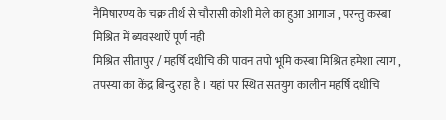नैमिषारण्य के चक्र तीर्थ से चौरासी कोशी मेले का हुआ आगाज , परन्तु कस्बा मिश्रित में ब्यवस्थाऐं पूर्ण नही
मिश्रित सीतापुर / महर्षि दधीचि की पावन तपो भूमि कस्बा मिश्रित हमेशा त्याग , तपस्या का केंद्र बिन्दु रहा है । यहां पर स्थित सतयुग कालीन महर्षि दधीचि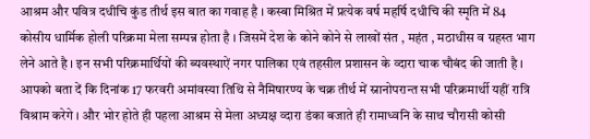आश्रम और पवित्र दधीचि कुंड तीर्थ इस बात का गवाह है । कस्बा मिश्रित में प्रत्येक वर्ष महर्षि दधीचि की स्मृति में 84 कोसीय धार्मिक होली परिक्रमा मेला सम्पन्न होता है । जिसमें देश के कोने कोने से लाखों संत , महंत , मठाधीस व ग्रहस्त भाग लेने आते है । इन सभी परिक्रमार्थियों की ब्यवस्थाऐं नगर पालिका एवं तहसील प्रशासन के व्दारा चाक चौबंद की जाती है । आपको बता दें कि दिनांक 17 फरवरी अमांवस्या तिथि से नैमिषारण्य के चक्र तीर्थ में स्नानोपरान्त सभी परिक्रमार्थी यहीं रात्रि विश्राम करेगे । और भोर होते ही पहला आश्रम से मेला अध्यक्ष व्दारा डंका बजाते ही रामाध्वनि के साथ चौरासी कोसी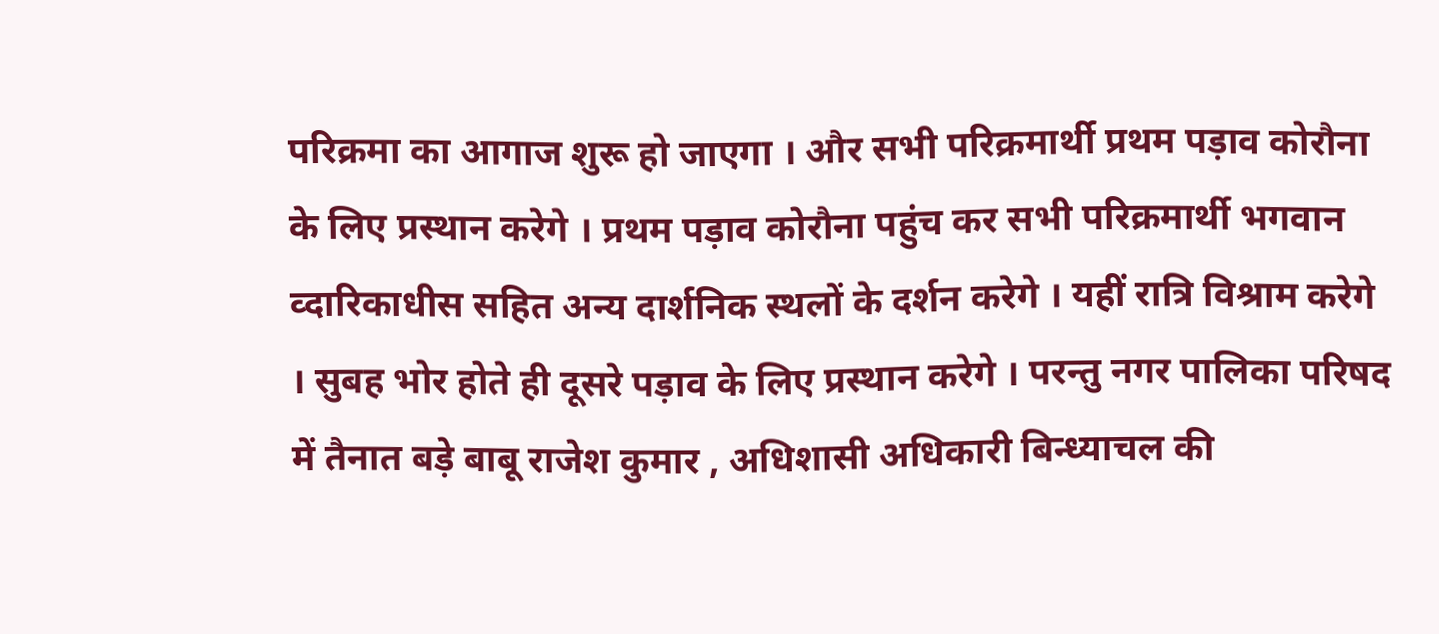परिक्रमा का आगाज शुरू हो जाएगा । और सभी परिक्रमार्थी प्रथम पड़ाव कोरौना के लिए प्रस्थान करेगे । प्रथम पड़ाव कोरौना पहुंच कर सभी परिक्रमार्थी भगवान व्दारिकाधीस सहित अन्य दार्शनिक स्थलों के दर्शन करेगे । यहीं रात्रि विश्राम करेगे । सुबह भोर होते ही दूसरे पड़ाव के लिए प्रस्थान करेगे । परन्तु नगर पालिका परिषद में तैनात बड़े बाबू राजेश कुमार , अधिशासी अधिकारी बिन्ध्याचल की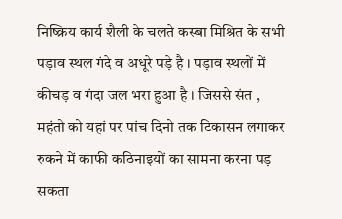निष्क्रिय कार्य शैली के चलते कस्बा मिश्रित के सभी पड़ाव स्थल गंदे व अधूरे पड़े है । पड़ाव स्थलों में कीचड़ व गंदा जल भरा हुआ है । जिससे संत , महंतो को यहां पर पांच दिनो तक टिकासन लगाकर रुकने में काफी कठिनाइयों का सामना करना पड़ सकता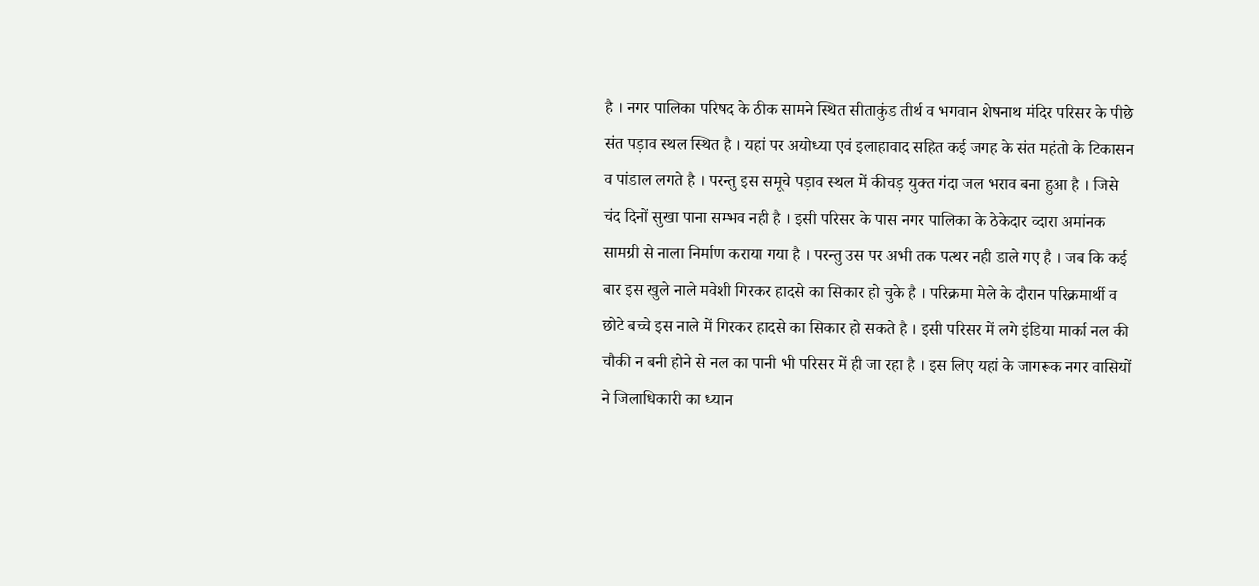है । नगर पालिका परिषद के ठीक सामने स्थित सीताकुंड तीर्थ व भगवान शेषनाथ मंदिर परिसर के पीछे संत पड़ाव स्थल स्थित है । यहां पर अयोध्या एवं इलाहावाद सहित कई जगह के संत महंतो के टिकासन व पांडाल लगते है । परन्तु इस समूचे पड़ाव स्थल में कीचड़ युक्त गंदा जल भराव बना हुआ है । जिसे चंद दिनों सुखा पाना सम्भव नही है । इसी परिसर के पास नगर पालिका के ठेकेदार व्दारा अमांनक सामग्री से नाला निर्माण कराया गया है । परन्तु उस पर अभी तक पत्थर नही डाले गए है । जब कि कई बार इस खुले नाले मवेशी गिरकर हादसे का सिकार हो चुके है । परिक्रमा मेले के दौरान परिक्रमार्थी व छोटे बच्चे इस नाले में गिरकर हादसे का सिकार हो सकते है । इसी परिसर में लगे इंडिया मार्का नल की चौकी न बनी होने से नल का पानी भी परिसर में ही जा रहा है । इस लिए यहां के जागरूक नगर वासियों ने जिलाधिकारी का ध्यान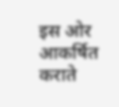इस ओर आकर्षित कराते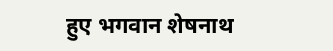हुए भगवान शेषनाथ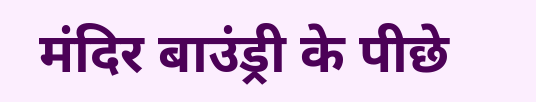मंदिर बाउंड्री के पीछे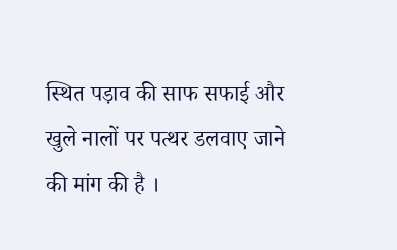स्थित पड़ाव की साफ सफाई और खुले नालों पर पत्थर डलवाए जाने की मांग की है ।